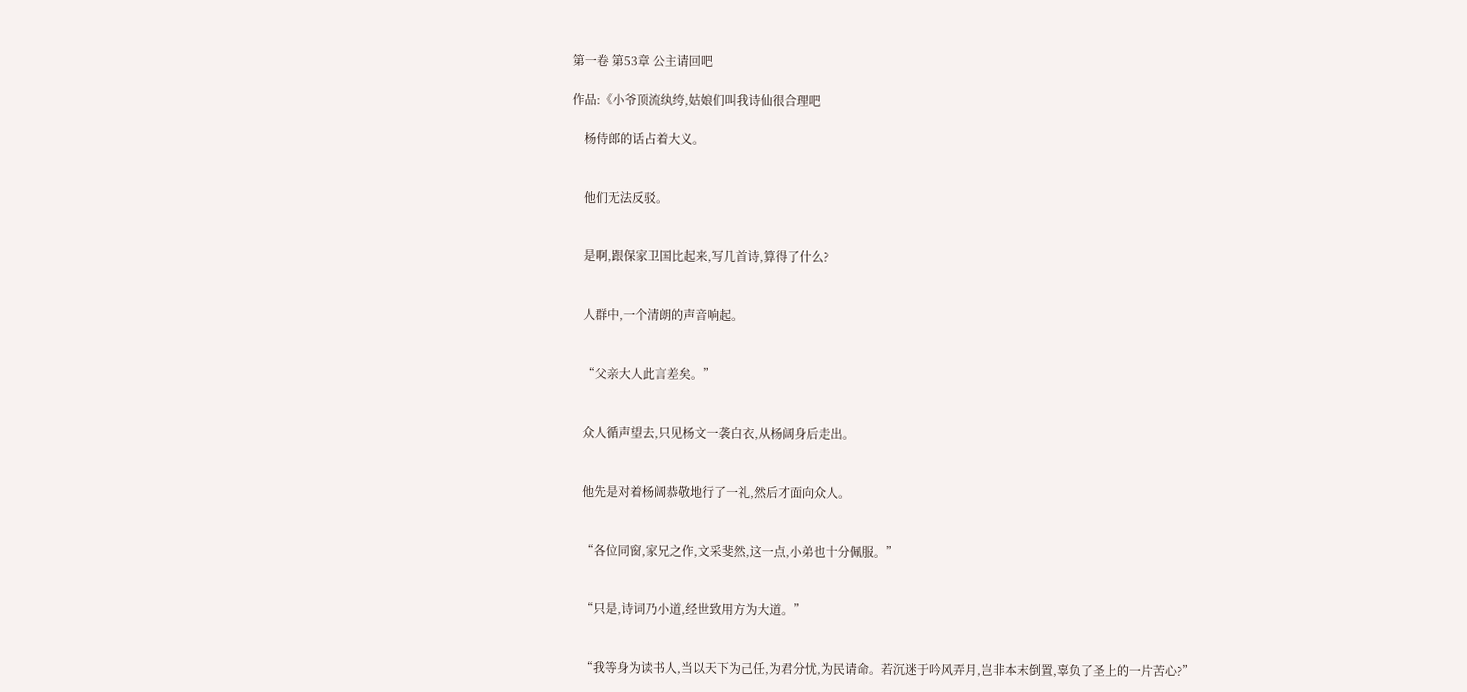第一卷 第53章 公主请回吧

作品:《小爷顶流纨绔,姑娘们叫我诗仙很合理吧

    杨侍郎的话占着大义。


    他们无法反驳。


    是啊,跟保家卫国比起来,写几首诗,算得了什么?


    人群中,一个清朗的声音响起。


    “父亲大人此言差矣。”


    众人循声望去,只见杨文一袭白衣,从杨阔身后走出。


    他先是对着杨阔恭敬地行了一礼,然后才面向众人。


    “各位同窗,家兄之作,文采斐然,这一点,小弟也十分佩服。”


    “只是,诗词乃小道,经世致用方为大道。”


    “我等身为读书人,当以天下为己任,为君分忧,为民请命。若沉迷于吟风弄月,岂非本末倒置,辜负了圣上的一片苦心?”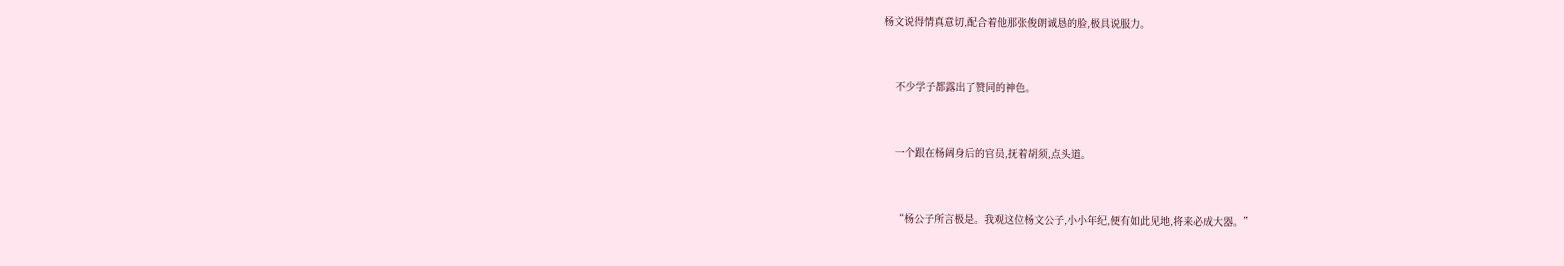杨文说得情真意切,配合着他那张俊朗诚恳的脸,极具说服力。


    不少学子都露出了赞同的神色。


    一个跟在杨阔身后的官员,抚着胡须,点头道。


    “杨公子所言极是。我观这位杨文公子,小小年纪,便有如此见地,将来必成大器。”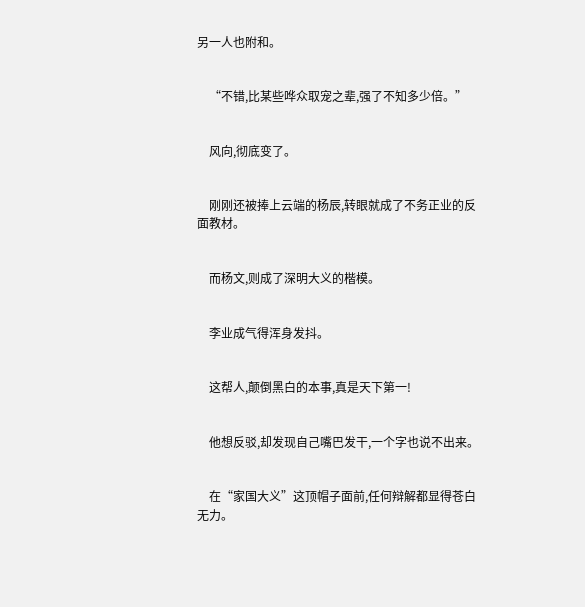另一人也附和。


    “不错,比某些哗众取宠之辈,强了不知多少倍。”


    风向,彻底变了。


    刚刚还被捧上云端的杨辰,转眼就成了不务正业的反面教材。


    而杨文,则成了深明大义的楷模。


    李业成气得浑身发抖。


    这帮人,颠倒黑白的本事,真是天下第一!


    他想反驳,却发现自己嘴巴发干,一个字也说不出来。


    在“家国大义”这顶帽子面前,任何辩解都显得苍白无力。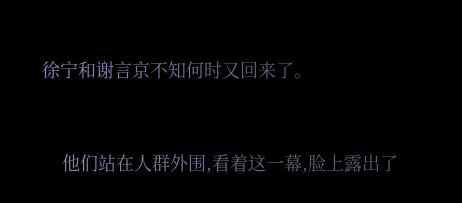徐宁和谢言京不知何时又回来了。


    他们站在人群外围,看着这一幕,脸上露出了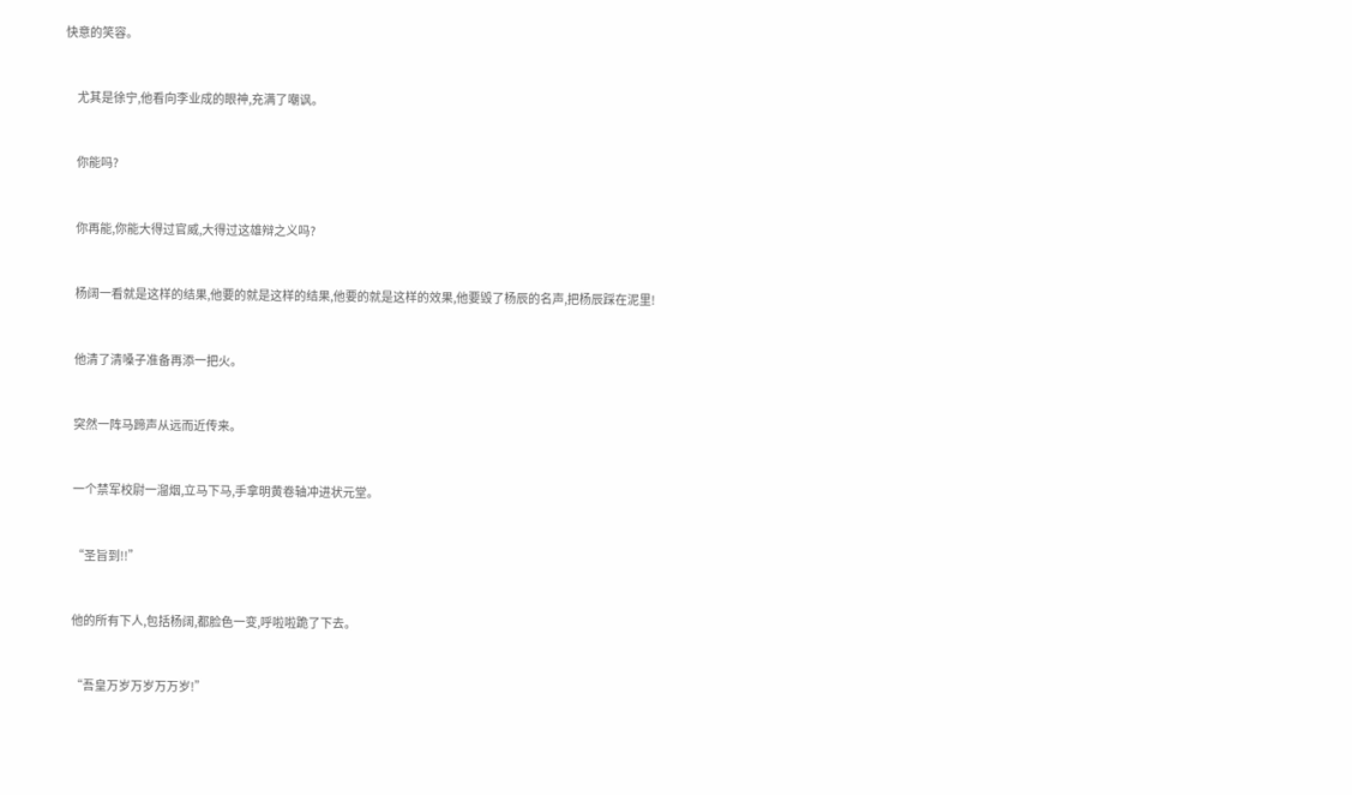快意的笑容。


    尤其是徐宁,他看向李业成的眼神,充满了嘲讽。


    你能吗?


    你再能,你能大得过官威,大得过这雄辩之义吗?


    杨阔一看就是这样的结果,他要的就是这样的结果,他要的就是这样的效果,他要毁了杨辰的名声,把杨辰踩在泥里!


    他清了清嗓子准备再添一把火。


    突然一阵马蹄声从远而近传来。


    一个禁军校尉一溜烟,立马下马,手拿明黄卷轴冲进状元堂。


    “圣旨到!!”


    他的所有下人,包括杨阔,都脸色一变,呼啦啦跪了下去。


    “吾皇万岁万岁万万岁!”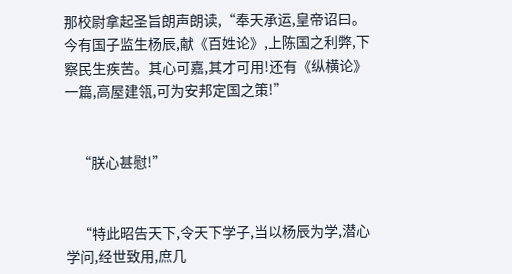那校尉拿起圣旨朗声朗读,“奉天承运,皇帝诏曰。今有国子监生杨辰,献《百姓论》,上陈国之利弊,下察民生疾苦。其心可嘉,其才可用!还有《纵横论》一篇,高屋建瓴,可为安邦定国之策!”


    “朕心甚慰!”


    “特此昭告天下,令天下学子,当以杨辰为学,潜心学问,经世致用,庶几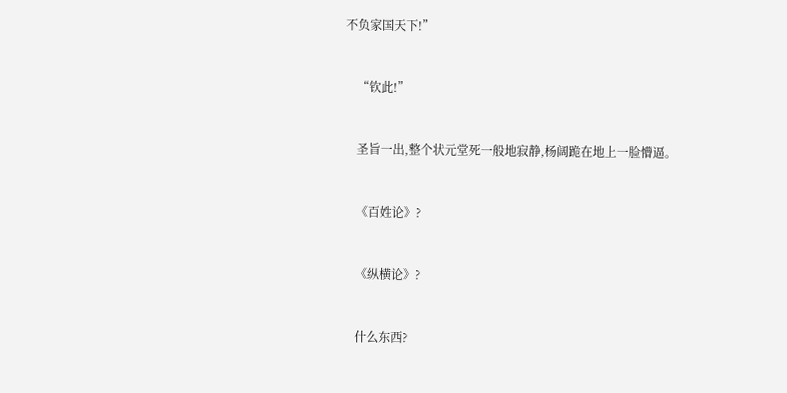不负家国天下!”


    “钦此!”


    圣旨一出,整个状元堂死一般地寂静,杨阔跪在地上一脸懵逼。


    《百姓论》?


    《纵横论》?


    什么东西?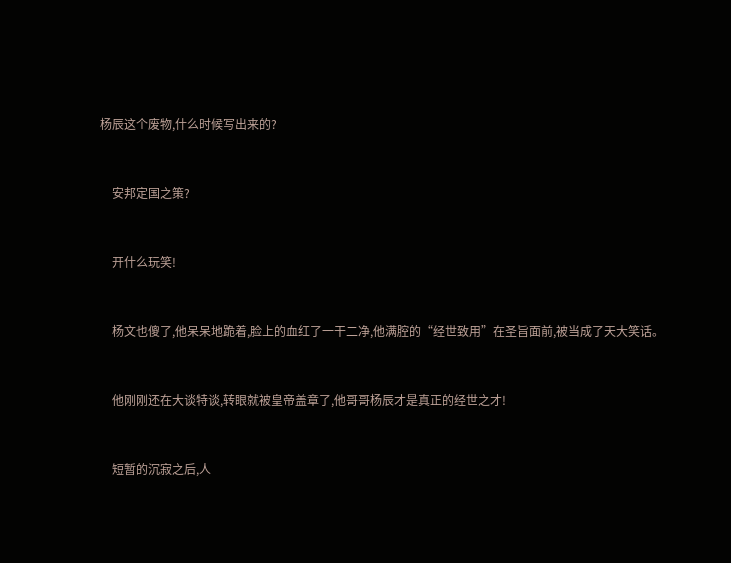杨辰这个废物,什么时候写出来的?


    安邦定国之策?


    开什么玩笑!


    杨文也傻了,他呆呆地跪着,脸上的血红了一干二净,他满腔的“经世致用”在圣旨面前,被当成了天大笑话。


    他刚刚还在大谈特谈,转眼就被皇帝盖章了,他哥哥杨辰才是真正的经世之才!


    短暂的沉寂之后,人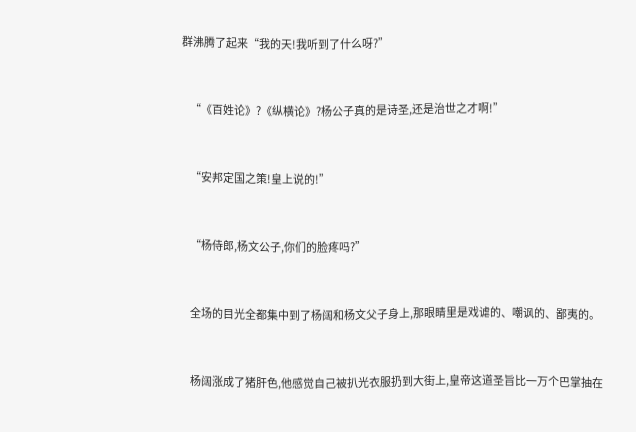群沸腾了起来“我的天!我听到了什么呀?”


    “《百姓论》?《纵横论》?杨公子真的是诗圣,还是治世之才啊!”


    “安邦定国之策!皇上说的!”


    “杨侍郎,杨文公子,你们的脸疼吗?”


    全场的目光全都集中到了杨阔和杨文父子身上,那眼睛里是戏谑的、嘲讽的、鄙夷的。


    杨阔涨成了猪肝色,他感觉自己被扒光衣服扔到大街上,皇帝这道圣旨比一万个巴掌抽在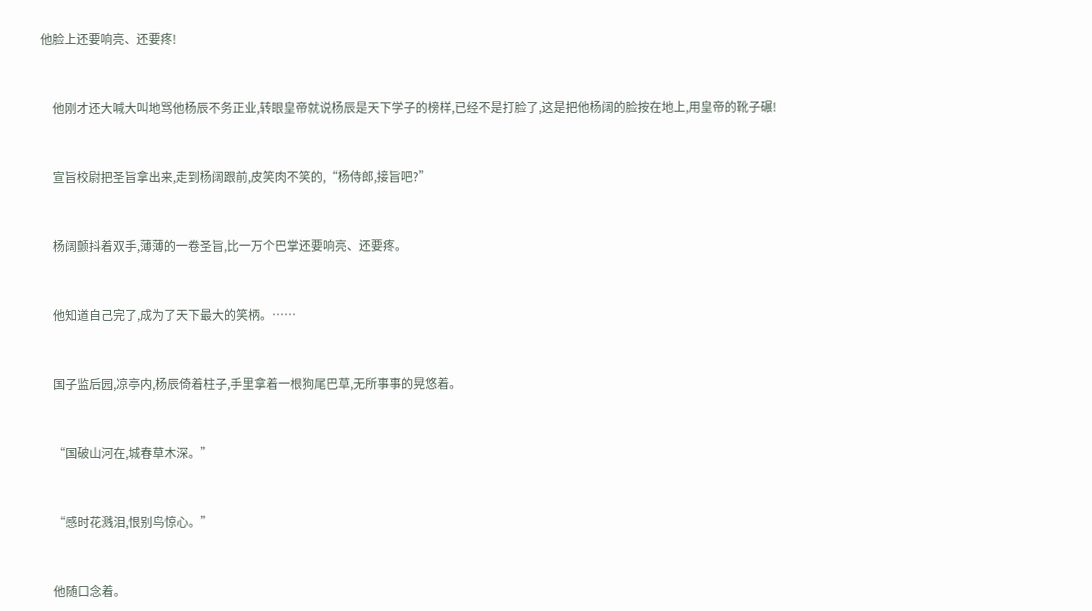他脸上还要响亮、还要疼!


    他刚才还大喊大叫地骂他杨辰不务正业,转眼皇帝就说杨辰是天下学子的榜样,已经不是打脸了,这是把他杨阔的脸按在地上,用皇帝的靴子碾!


    宣旨校尉把圣旨拿出来,走到杨阔跟前,皮笑肉不笑的,“杨侍郎,接旨吧?”


    杨阔颤抖着双手,薄薄的一卷圣旨,比一万个巴掌还要响亮、还要疼。


    他知道自己完了,成为了天下最大的笑柄。……


    国子监后园,凉亭内,杨辰倚着柱子,手里拿着一根狗尾巴草,无所事事的晃悠着。


    “国破山河在,城春草木深。”


    “感时花溅泪,恨别鸟惊心。”


    他随口念着。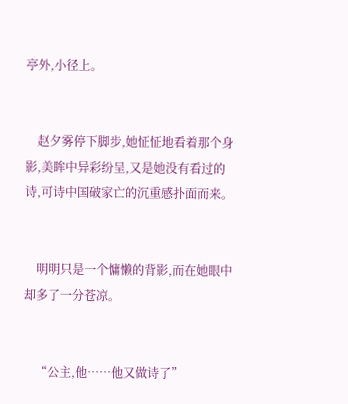亭外,小径上。


    赵夕雾停下脚步,她怔怔地看着那个身影,美眸中异彩纷呈,又是她没有看过的诗,可诗中国破家亡的沉重感扑面而来。


    明明只是一个慵懒的背影,而在她眼中却多了一分苍凉。


    “公主,他……他又做诗了”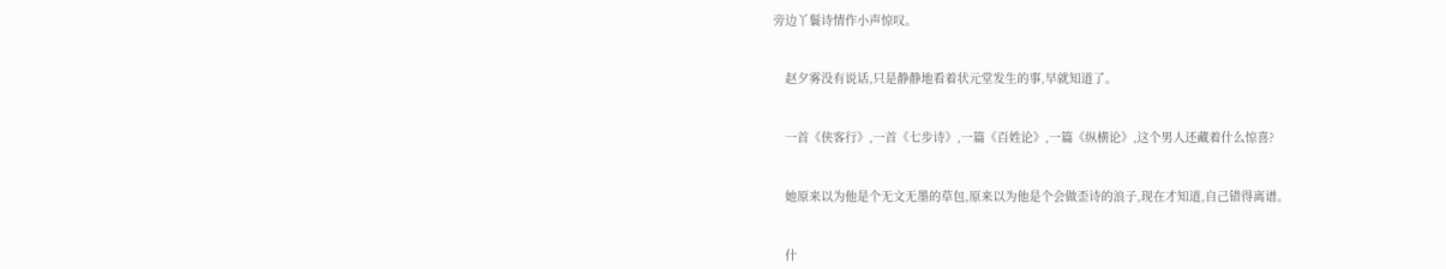旁边丫鬟诗情作小声惊叹。


    赵夕雾没有说话,只是静静地看着状元堂发生的事,早就知道了。


    一首《侠客行》,一首《七步诗》,一篇《百姓论》,一篇《纵横论》,这个男人还藏着什么惊喜?


    她原来以为他是个无文无墨的草包,原来以为他是个会做歪诗的浪子,现在才知道,自己错得离谱。


    什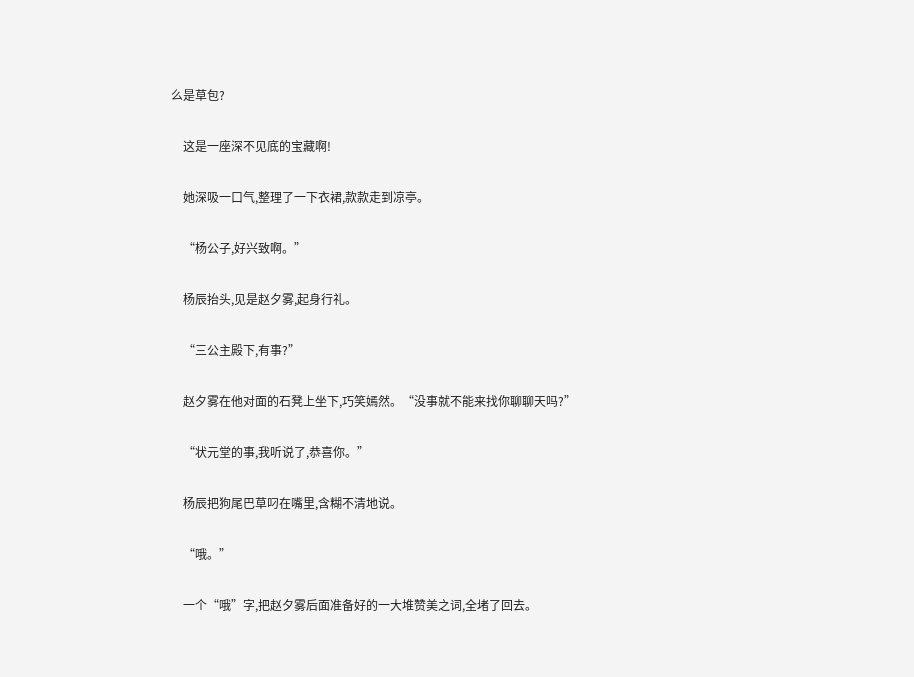么是草包?


    这是一座深不见底的宝藏啊!


    她深吸一口气,整理了一下衣裙,款款走到凉亭。


    “杨公子,好兴致啊。”


    杨辰抬头,见是赵夕雾,起身行礼。


    “三公主殿下,有事?”


    赵夕雾在他对面的石凳上坐下,巧笑嫣然。“没事就不能来找你聊聊天吗?”


    “状元堂的事,我听说了,恭喜你。”


    杨辰把狗尾巴草叼在嘴里,含糊不清地说。


    “哦。”


    一个“哦”字,把赵夕雾后面准备好的一大堆赞美之词,全堵了回去。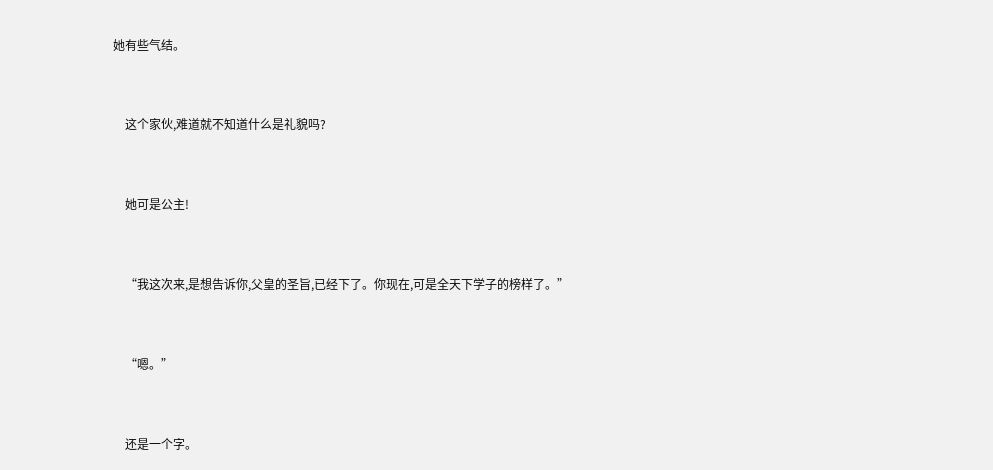她有些气结。


    这个家伙,难道就不知道什么是礼貌吗?


    她可是公主!


    “我这次来,是想告诉你,父皇的圣旨,已经下了。你现在,可是全天下学子的榜样了。”


    “嗯。”


    还是一个字。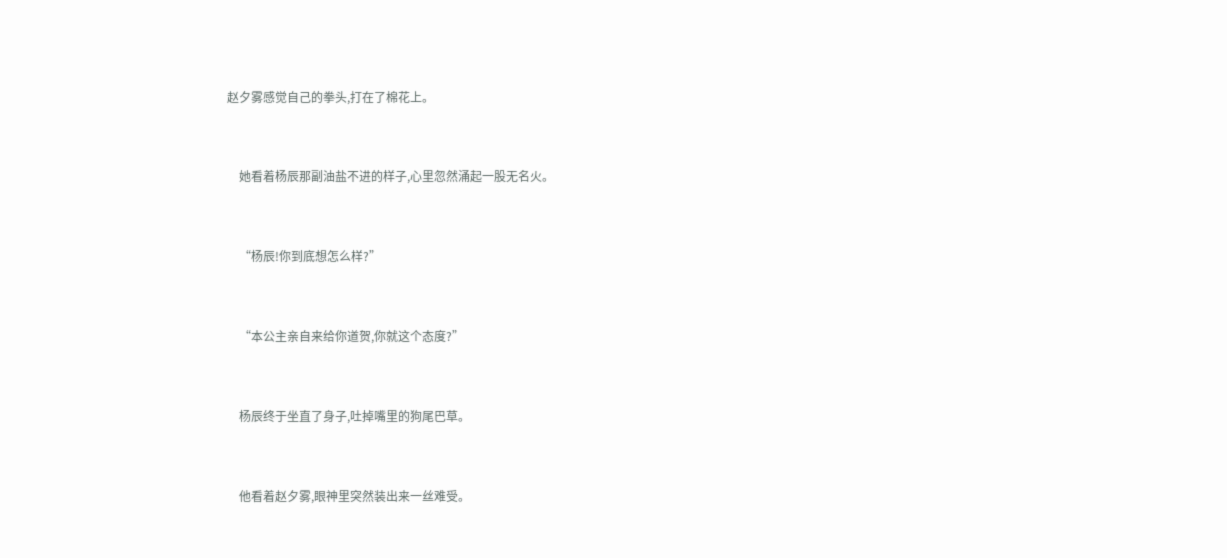赵夕雾感觉自己的拳头,打在了棉花上。


    她看着杨辰那副油盐不进的样子,心里忽然涌起一股无名火。


    “杨辰!你到底想怎么样?”


    “本公主亲自来给你道贺,你就这个态度?”


    杨辰终于坐直了身子,吐掉嘴里的狗尾巴草。


    他看着赵夕雾,眼神里突然装出来一丝难受。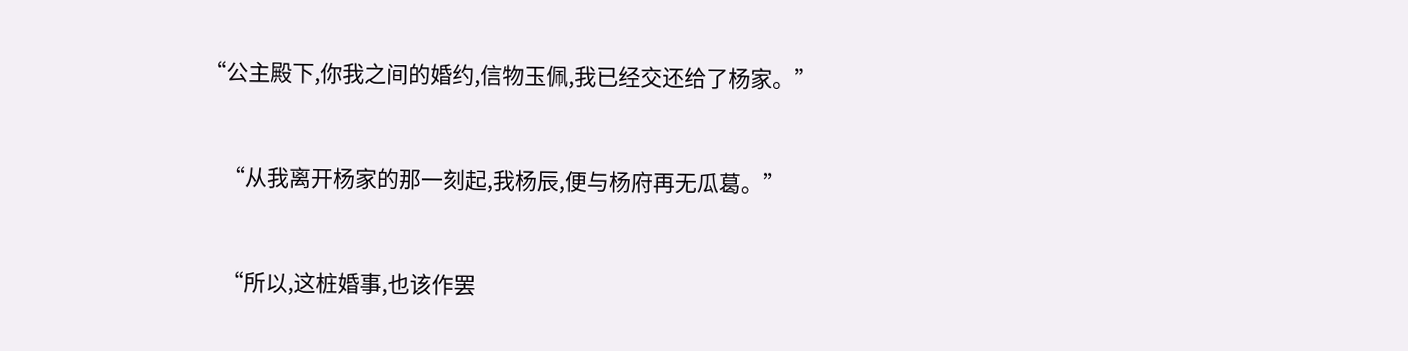“公主殿下,你我之间的婚约,信物玉佩,我已经交还给了杨家。”


    “从我离开杨家的那一刻起,我杨辰,便与杨府再无瓜葛。”


    “所以,这桩婚事,也该作罢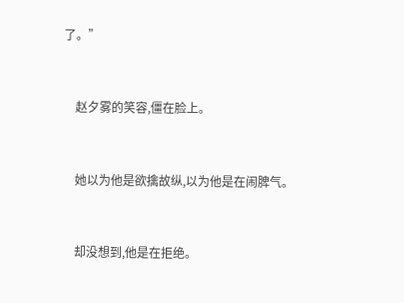了。”


    赵夕雾的笑容,僵在脸上。


    她以为他是欲擒故纵,以为他是在闹脾气。


    却没想到,他是在拒绝。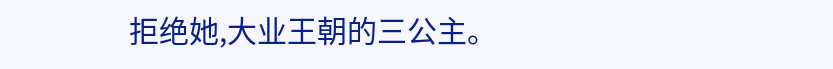拒绝她,大业王朝的三公主。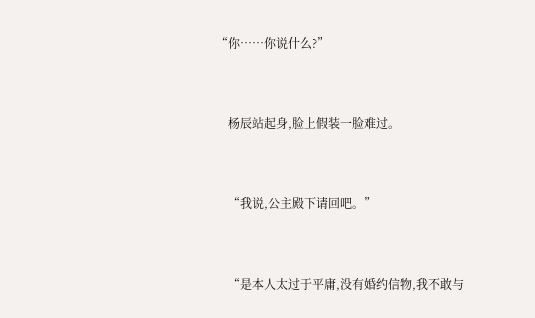“你……你说什么?”


    杨辰站起身,脸上假装一脸难过。


    “我说,公主殿下请回吧。”


    “是本人太过于平庸,没有婚约信物,我不敢与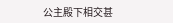公主殿下相交甚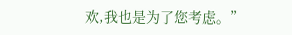欢,我也是为了您考虑。”